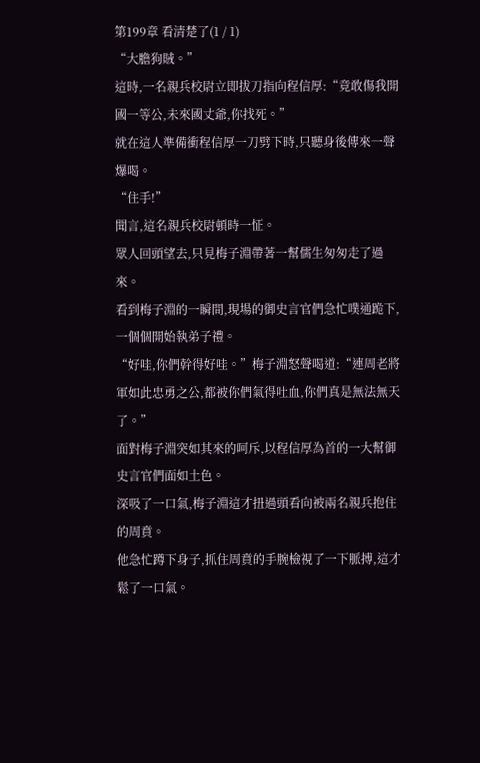第199章 看清楚了(1 / 1)
“大膽狗賊。”
這時,一名親兵校尉立即拔刀指向程信厚:“竟敢傷我開國一等公,未來國丈爺,你找死。”
就在這人準備衝程信厚一刀劈下時,只聽身後傳來一聲爆喝。
“住手!”
聞言,這名親兵校尉頓時一怔。
眾人回頭望去,只見梅子淵帶著一幫儒生匆匆走了過來。
看到梅子淵的一瞬間,現場的御史言官們急忙噗通跪下,一個個開始執弟子禮。
“好哇,你們幹得好哇。”梅子淵怒聲喝道:“連周老將軍如此忠勇之公,都被你們氣得吐血,你們真是無法無天了。”
面對梅子淵突如其來的呵斥,以程信厚為首的一大幫御史言官們面如土色。
深吸了一口氣,梅子淵這才扭過頭看向被兩名親兵抱住的周賁。
他急忙蹲下身子,抓住周賁的手腕檢視了一下脈搏,這才鬆了一口氣。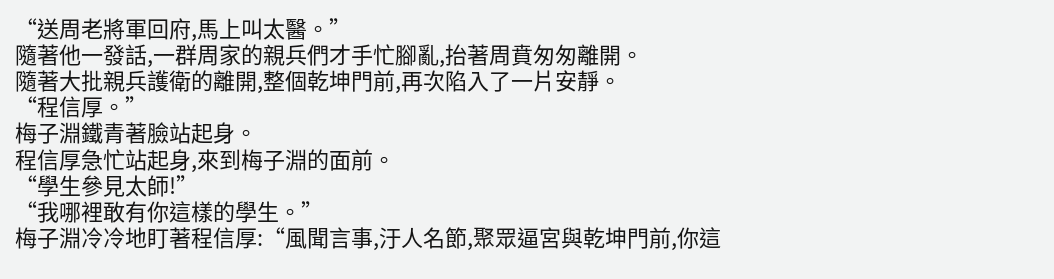“送周老將軍回府,馬上叫太醫。”
隨著他一發話,一群周家的親兵們才手忙腳亂,抬著周賁匆匆離開。
隨著大批親兵護衛的離開,整個乾坤門前,再次陷入了一片安靜。
“程信厚。”
梅子淵鐵青著臉站起身。
程信厚急忙站起身,來到梅子淵的面前。
“學生參見太師!”
“我哪裡敢有你這樣的學生。”
梅子淵冷冷地盯著程信厚:“風聞言事,汙人名節,聚眾逼宮與乾坤門前,你這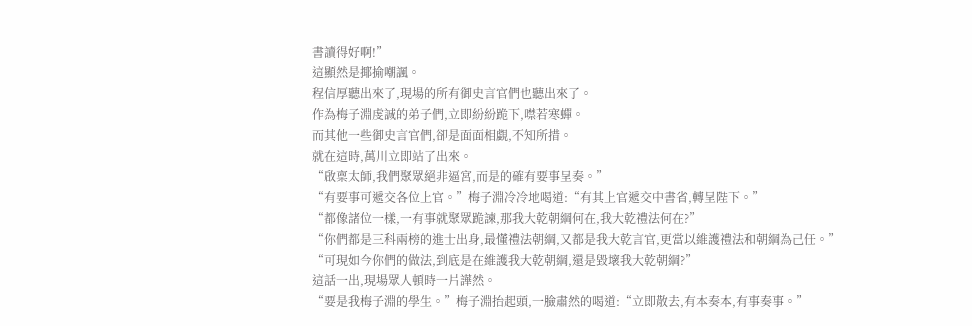書讀得好啊!”
這顯然是揶揄嘲諷。
程信厚聽出來了,現場的所有御史言官們也聽出來了。
作為梅子淵虔誠的弟子們,立即紛紛跪下,噤若寒蟬。
而其他一些御史言官們,卻是面面相覷,不知所措。
就在這時,萬川立即站了出來。
“啟稟太師,我們聚眾絕非逼宮,而是的確有要事呈奏。”
“有要事可遞交各位上官。”梅子淵冷冷地喝道:“有其上官遞交中書省,轉呈陛下。”
“都像諸位一樣,一有事就聚眾跪諫,那我大乾朝綱何在,我大乾禮法何在?”
“你們都是三科兩榜的進士出身,最懂禮法朝綱,又都是我大乾言官,更當以維護禮法和朝綱為己任。”
“可現如今你們的做法,到底是在維護我大乾朝綱,還是毀壞我大乾朝綱?”
這話一出,現場眾人頓時一片譁然。
“要是我梅子淵的學生。”梅子淵抬起頭,一臉肅然的喝道:“立即散去,有本奏本,有事奏事。”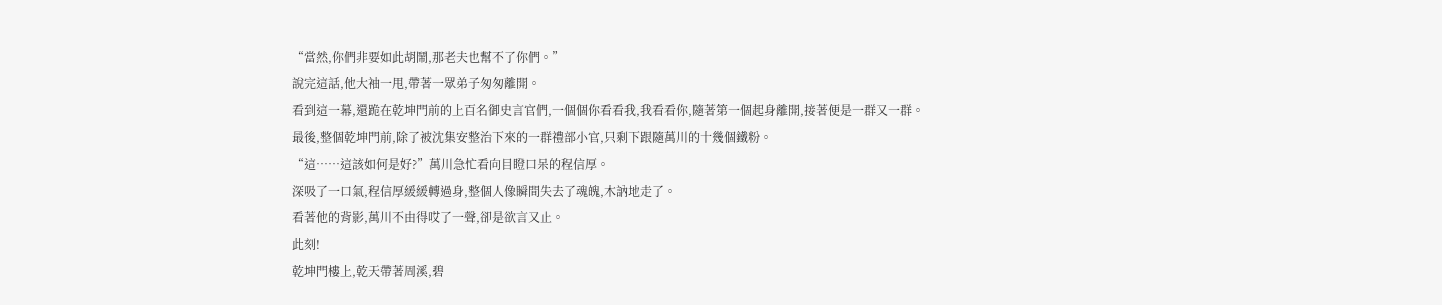“當然,你們非要如此胡鬧,那老夫也幫不了你們。”
說完這話,他大袖一甩,帶著一眾弟子匆匆離開。
看到這一幕,還跪在乾坤門前的上百名御史言官們,一個個你看看我,我看看你,隨著第一個起身離開,接著便是一群又一群。
最後,整個乾坤門前,除了被沈集安整治下來的一群禮部小官,只剩下跟隨萬川的十幾個鐵粉。
“這……這該如何是好?”萬川急忙看向目瞪口呆的程信厚。
深吸了一口氣,程信厚緩緩轉過身,整個人像瞬間失去了魂魄,木訥地走了。
看著他的背影,萬川不由得哎了一聲,卻是欲言又止。
此刻!
乾坤門樓上,乾天帶著周溪,碧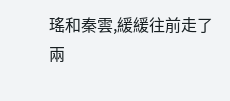瑤和秦雲,緩緩往前走了兩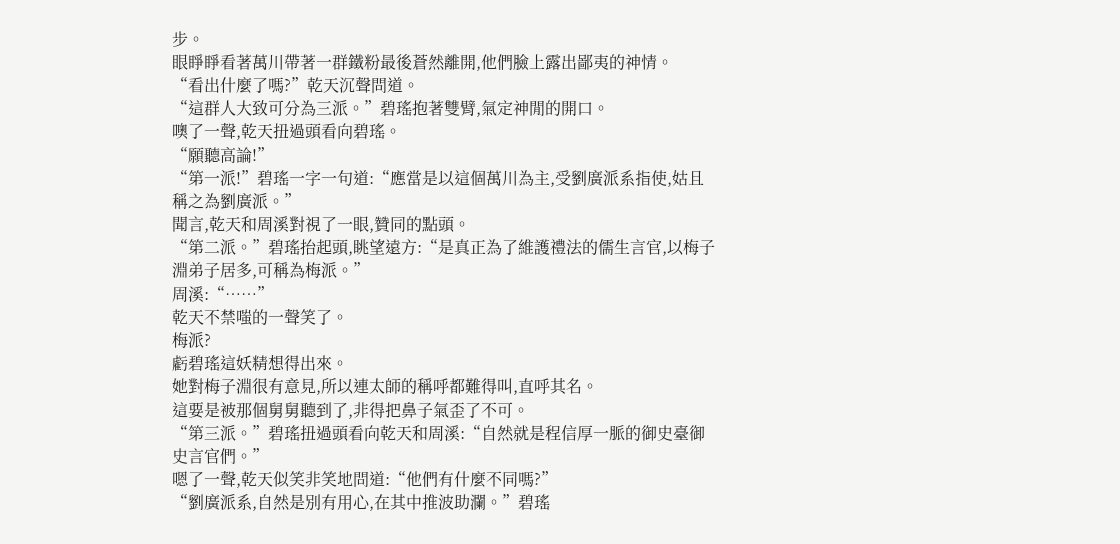步。
眼睜睜看著萬川帶著一群鐵粉最後蒼然離開,他們臉上露出鄙夷的神情。
“看出什麼了嗎?”乾天沉聲問道。
“這群人大致可分為三派。”碧瑤抱著雙臂,氣定神閒的開口。
噢了一聲,乾天扭過頭看向碧瑤。
“願聽高論!”
“第一派!”碧瑤一字一句道:“應當是以這個萬川為主,受劉廣派系指使,姑且稱之為劉廣派。”
聞言,乾天和周溪對視了一眼,贊同的點頭。
“第二派。”碧瑤抬起頭,眺望遠方:“是真正為了維護禮法的儒生言官,以梅子淵弟子居多,可稱為梅派。”
周溪:“……”
乾天不禁嗤的一聲笑了。
梅派?
虧碧瑤這妖精想得出來。
她對梅子淵很有意見,所以連太師的稱呼都難得叫,直呼其名。
這要是被那個舅舅聽到了,非得把鼻子氣歪了不可。
“第三派。”碧瑤扭過頭看向乾天和周溪:“自然就是程信厚一脈的御史臺御史言官們。”
嗯了一聲,乾天似笑非笑地問道:“他們有什麼不同嗎?”
“劉廣派系,自然是別有用心,在其中推波助瀾。”碧瑤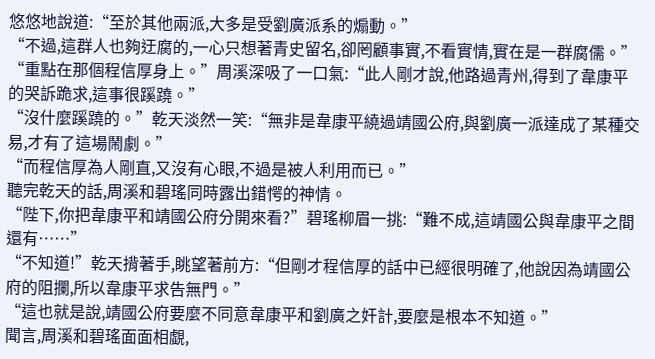悠悠地說道:“至於其他兩派,大多是受劉廣派系的煽動。”
“不過,這群人也夠迂腐的,一心只想著青史留名,卻罔顧事實,不看實情,實在是一群腐儒。”
“重點在那個程信厚身上。”周溪深吸了一口氣:“此人剛才說,他路過青州,得到了韋康平的哭訴跪求,這事很蹊蹺。”
“沒什麼蹊蹺的。”乾天淡然一笑:“無非是韋康平繞過靖國公府,與劉廣一派達成了某種交易,才有了這場鬧劇。”
“而程信厚為人剛直,又沒有心眼,不過是被人利用而已。”
聽完乾天的話,周溪和碧瑤同時露出錯愕的神情。
“陛下,你把韋康平和靖國公府分開來看?”碧瑤柳眉一挑:“難不成,這靖國公與韋康平之間還有……”
“不知道!”乾天揹著手,眺望著前方:“但剛才程信厚的話中已經很明確了,他說因為靖國公府的阻攔,所以韋康平求告無門。”
“這也就是說,靖國公府要麼不同意韋康平和劉廣之奸計,要麼是根本不知道。”
聞言,周溪和碧瑤面面相覷,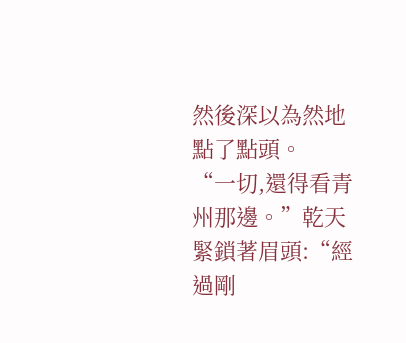然後深以為然地點了點頭。
“一切,還得看青州那邊。”乾天緊鎖著眉頭:“經過剛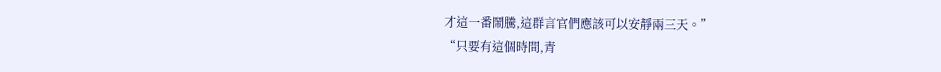才這一番鬧騰,這群言官們應該可以安靜兩三天。”
“只要有這個時間,青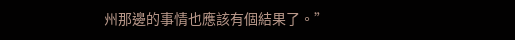州那邊的事情也應該有個結果了。”